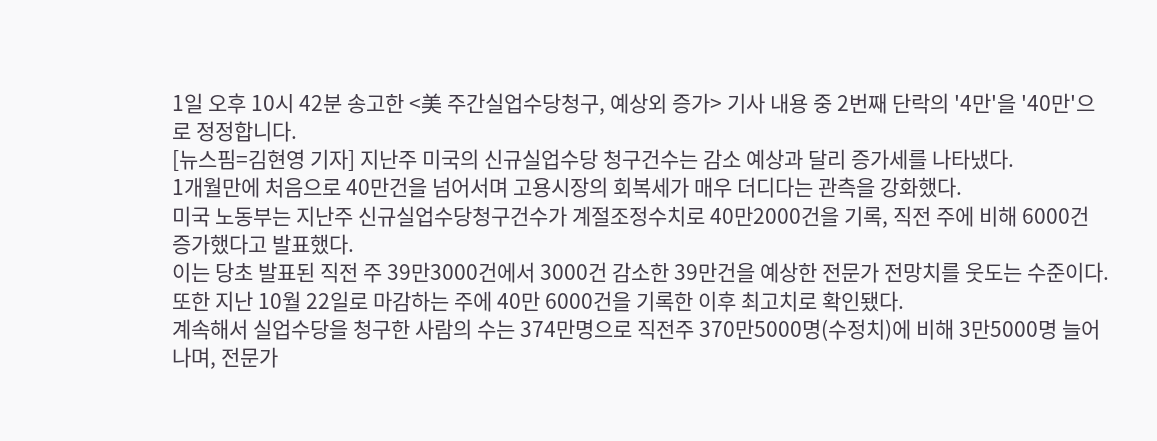1일 오후 10시 42분 송고한 <美 주간실업수당청구, 예상외 증가> 기사 내용 중 2번째 단락의 '4만'을 '40만'으로 정정합니다.
[뉴스핌=김현영 기자] 지난주 미국의 신규실업수당 청구건수는 감소 예상과 달리 증가세를 나타냈다.
1개월만에 처음으로 40만건을 넘어서며 고용시장의 회복세가 매우 더디다는 관측을 강화했다.
미국 노동부는 지난주 신규실업수당청구건수가 계절조정수치로 40만2000건을 기록, 직전 주에 비해 6000건 증가했다고 발표했다.
이는 당초 발표된 직전 주 39만3000건에서 3000건 감소한 39만건을 예상한 전문가 전망치를 웃도는 수준이다. 또한 지난 10월 22일로 마감하는 주에 40만 6000건을 기록한 이후 최고치로 확인됐다.
계속해서 실업수당을 청구한 사람의 수는 374만명으로 직전주 370만5000명(수정치)에 비해 3만5000명 늘어나며, 전문가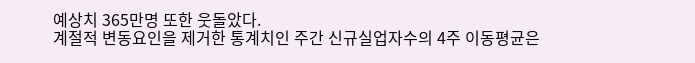예상치 365만명 또한 웃돌았다.
계절적 변동요인을 제거한 통계치인 주간 신규실업자수의 4주 이동평균은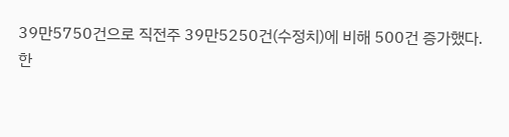39만5750건으로 직전주 39만5250건(수정치)에 비해 500건 증가했다.
한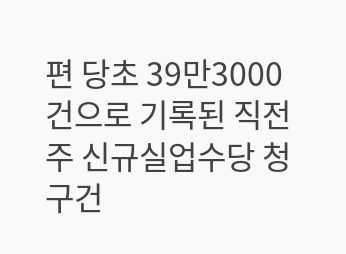편 당초 39만3000건으로 기록된 직전주 신규실업수당 청구건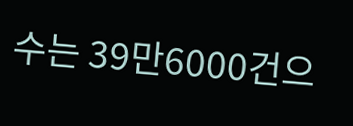수는 39만6000건으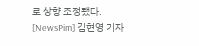로 상향 조정됐다.
[NewsPim] 김현영 기자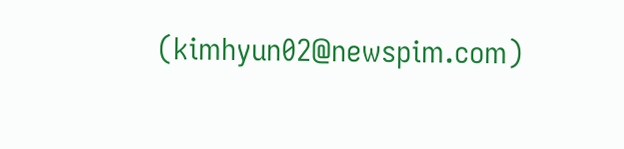(kimhyun02@newspim.com)